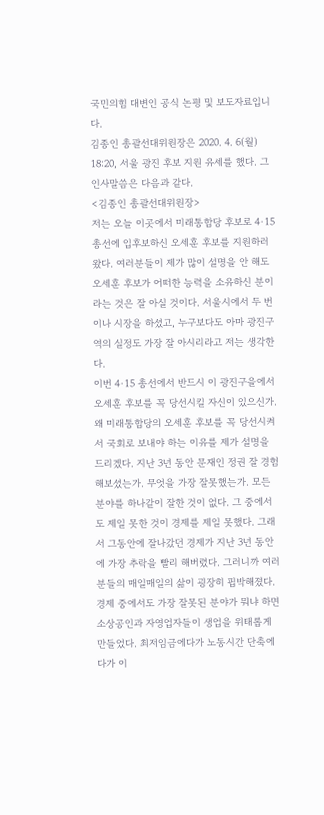국민의힘 대변인 공식 논평 및 보도자료입니다.
김종인 총괄선대위원장은 2020. 4. 6(월) 18:20, 서울 광진 후보 지원 유세를 했다. 그 인사말씀은 다음과 같다.
<김종인 총괄선대위원장>
저는 오늘 이곳에서 미래통합당 후보로 4·15 총선에 입후보하신 오세훈 후보를 지원하러 왔다. 여러분들이 제가 많이 설명을 안 해도 오세훈 후보가 어떠한 능력을 소유하신 분이라는 것은 잘 아실 것이다. 서울시에서 두 번이나 시장을 하셨고, 누구보다도 아마 광진구역의 실정도 가장 잘 아시리라고 저는 생각한다.
이번 4·15 총선에서 반드시 이 광진구을에서 오세훈 후보를 꼭 당선시킬 자신이 있으신가. 왜 미래통합당의 오세훈 후보를 꼭 당선시켜서 국회로 보내야 하는 이유를 제가 설명을 드리겠다. 지난 3년 동안 문재인 정권 잘 경험해보셨는가. 무엇을 가장 잘못했는가. 모든 분야를 하나같이 잘한 것이 없다. 그 중에서도 제일 못한 것이 경제를 제일 못했다. 그래서 그동안에 잘나갔던 경제가 지난 3년 동안에 가장 추락을 빨리 해버렸다. 그러니까 여러분들의 매일매일의 삶이 굉장히 핍박해졌다.
경제 중에서도 가장 잘못된 분야가 뭐냐 하면 소상공인과 자영업자들이 생업을 위태롭게 만들었다. 최저임금에다가 노동시간 단축에다가 이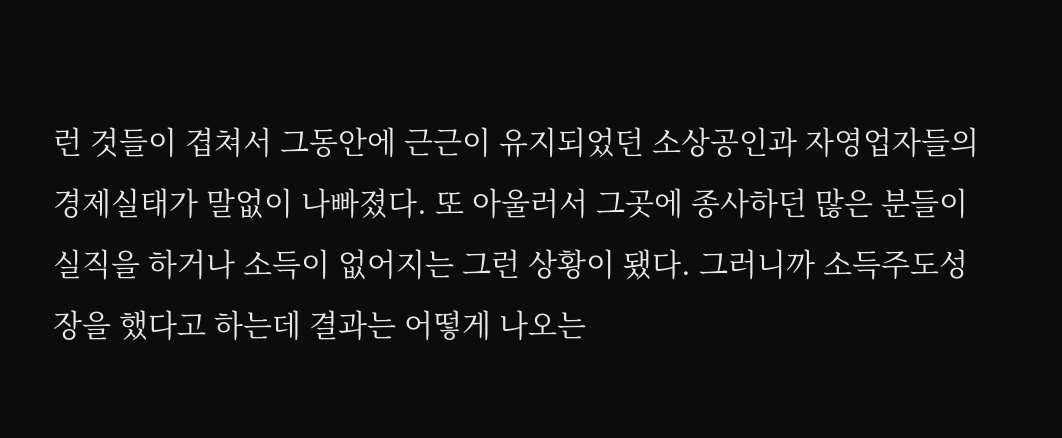런 것들이 겹쳐서 그동안에 근근이 유지되었던 소상공인과 자영업자들의 경제실태가 말없이 나빠졌다. 또 아울러서 그곳에 종사하던 많은 분들이 실직을 하거나 소득이 없어지는 그런 상황이 됐다. 그러니까 소득주도성장을 했다고 하는데 결과는 어떻게 나오는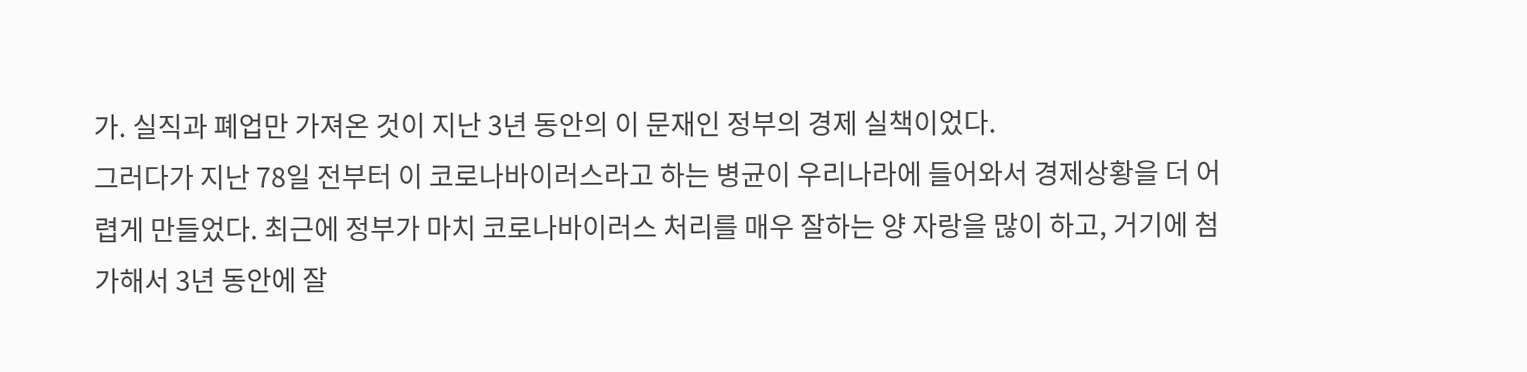가. 실직과 폐업만 가져온 것이 지난 3년 동안의 이 문재인 정부의 경제 실책이었다.
그러다가 지난 78일 전부터 이 코로나바이러스라고 하는 병균이 우리나라에 들어와서 경제상황을 더 어렵게 만들었다. 최근에 정부가 마치 코로나바이러스 처리를 매우 잘하는 양 자랑을 많이 하고, 거기에 첨가해서 3년 동안에 잘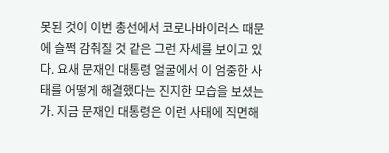못된 것이 이번 총선에서 코로나바이러스 때문에 슬쩍 감춰질 것 같은 그런 자세를 보이고 있다. 요새 문재인 대통령 얼굴에서 이 엄중한 사태를 어떻게 해결했다는 진지한 모습을 보셨는가. 지금 문재인 대통령은 이런 사태에 직면해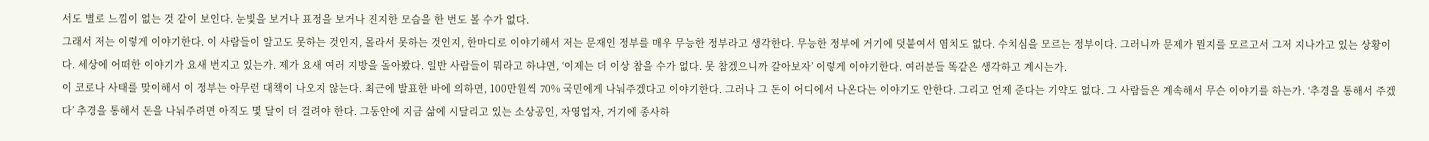서도 별로 느낌이 없는 것 같이 보인다. 눈빛을 보거나 표정을 보거나 진지한 모습을 한 번도 볼 수가 없다.
그래서 저는 이렇게 이야기한다. 이 사람들이 알고도 못하는 것인지, 몰라서 못하는 것인지, 한마디로 이야기해서 저는 문재인 정부를 매우 무능한 정부라고 생각한다. 무능한 정부에 거기에 덧붙여서 염치도 없다. 수치심을 모르는 정부이다. 그러니까 문제가 뭔지를 모르고서 그저 지나가고 있는 상황이다. 세상에 어떠한 이야기가 요새 번지고 있는가. 제가 요새 여러 지방을 돌아봤다. 일반 사람들이 뭐라고 하냐면, ‘이제는 더 이상 참을 수가 없다. 못 참겠으니까 갈아보자’ 이렇게 이야기한다. 여러분들 똑같은 생각하고 계시는가.
이 코로나 사태를 맞이해서 이 정부는 아무런 대책이 나오지 않는다. 최근에 발표한 바에 의하면, 100만원씩 70% 국민에게 나눠주겠다고 이야기한다. 그러나 그 돈이 어디에서 나온다는 이야기도 안한다. 그리고 언제 준다는 기약도 없다. 그 사람들은 계속해서 무슨 이야기를 하는가. ‘추경을 통해서 주겠다’ 추경을 통해서 돈을 나눠주려면 아직도 몇 달이 더 걸려야 한다. 그동안에 지금 삶에 시달리고 있는 소상공인, 자영업자, 거기에 종사하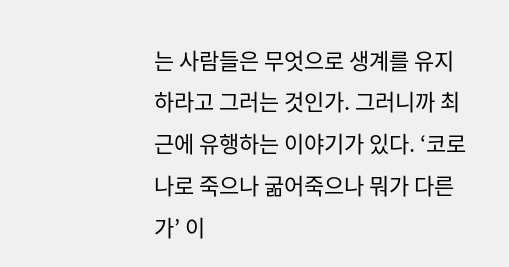는 사람들은 무엇으로 생계를 유지하라고 그러는 것인가. 그러니까 최근에 유행하는 이야기가 있다. ‘코로나로 죽으나 굶어죽으나 뭐가 다른가’ 이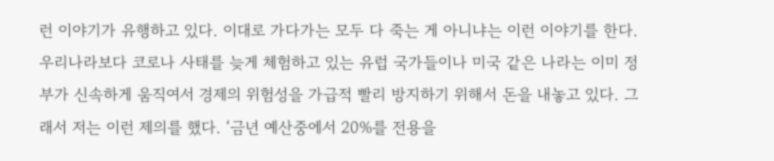런 이야기가 유행하고 있다. 이대로 가다가는 모두 다 죽는 게 아니냐는 이런 이야기를 한다.
우리나라보다 코로나 사태를 늦게 체험하고 있는 유럽 국가들이나 미국 같은 나라는 이미 정부가 신속하게 움직여서 경제의 위험성을 가급적 빨리 방지하기 위해서 돈을 내놓고 있다. 그래서 저는 이런 제의를 했다. ‘금년 예산중에서 20%를 전용을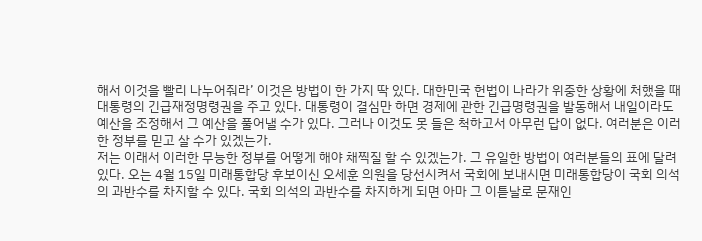해서 이것을 빨리 나누어줘라’ 이것은 방법이 한 가지 딱 있다. 대한민국 헌법이 나라가 위중한 상황에 처했을 때 대통령의 긴급재정명령권을 주고 있다. 대통령이 결심만 하면 경제에 관한 긴급명령권을 발동해서 내일이라도 예산을 조정해서 그 예산을 풀어낼 수가 있다. 그러나 이것도 못 들은 척하고서 아무런 답이 없다. 여러분은 이러한 정부를 믿고 살 수가 있겠는가.
저는 이래서 이러한 무능한 정부를 어떻게 해야 채찍질 할 수 있겠는가. 그 유일한 방법이 여러분들의 표에 달려있다. 오는 4월 15일 미래통합당 후보이신 오세훈 의원을 당선시켜서 국회에 보내시면 미래통합당이 국회 의석의 과반수를 차지할 수 있다. 국회 의석의 과반수를 차지하게 되면 아마 그 이튿날로 문재인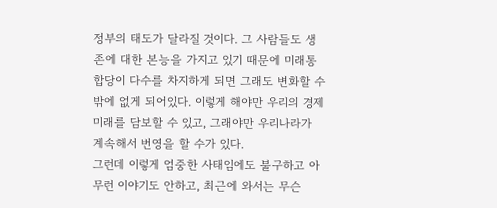정부의 태도가 달라질 것이다. 그 사람들도 생존에 대한 본능을 가지고 있기 때문에 미래통합당이 다수를 차지하게 되면 그래도 변화할 수밖에 없게 되어있다. 이렇게 해야만 우리의 경제 미래를 담보할 수 있고, 그래야만 우리나라가 계속해서 번영을 할 수가 있다.
그런데 이렇게 엄중한 사태임에도 불구하고 아무런 이야기도 안하고, 최근에 와서는 무슨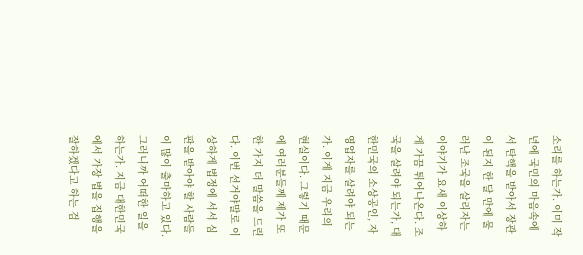소리를 하는가. 이미 작년에 국민의 마음속에서 탄핵을 받아서 장관이 된지 한 달 만에 물러난 조국을 살리자는 이야기가 요새 이상하게 가끔 튀어나온다. 조국을 살려야 되는가, 대한민국의 소상공인, 자영업자를 살려야 되는가. 이게 지금 우리의 현실이다. 그렇기 때문에 여러분들께 제가 또 한 가지 더 말씀을 드린다. 이번 선거야말로 이상하게 법정에 서서 심판을 받아야 할 사람들이 많이 출마하고 있다. 그러니까 어떠한 일을 하는가. 지금 대한민국에서 가장 법을 집행을 잘하겠다고 하는 검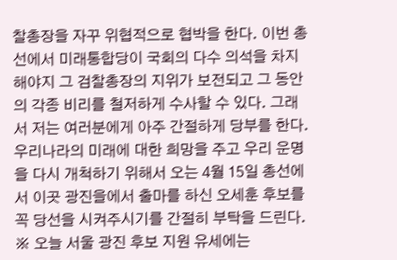찰총장을 자꾸 위협적으로 협박을 한다. 이번 총선에서 미래통합당이 국회의 다수 의석을 차지해야지 그 검찰총장의 지위가 보전되고 그 동안의 각종 비리를 철저하게 수사할 수 있다. 그래서 저는 여러분에게 아주 간절하게 당부를 한다. 우리나라의 미래에 대한 희망을 주고 우리 운명을 다시 개척하기 위해서 오는 4월 15일 총선에서 이곳 광진을에서 출마를 하신 오세훈 후보를 꼭 당선을 시켜주시기를 간절히 부탁을 드린다.
※ 오늘 서울 광진 후보 지원 유세에는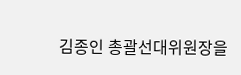김종인 총괄선대위원장을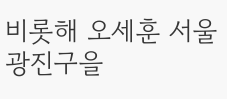비롯해 오세훈 서울 광진구을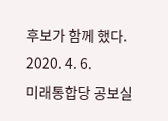후보가 함께 했다.
2020. 4. 6.
미래통합당 공보실